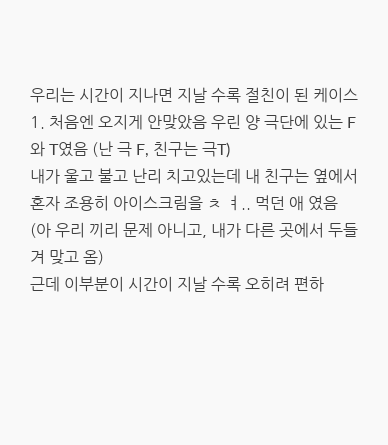우리는 시간이 지나면 지날 수록 절친이 된 케이스
1. 처음엔 오지게 안맞았음 우린 양 극단에 있는 F와 T였음 (난 극 F, 친구는 극T)
내가 울고 불고 난리 치고있는데 내 친구는 옆에서 혼자 조용히 아이스크림을 ㅊ ㅕ.. 먹던 애 였음 (아 우리 끼리 문제 아니고, 내가 다른 곳에서 두들겨 맞고 옴)
근데 이부분이 시간이 지날 수록 오히려 편하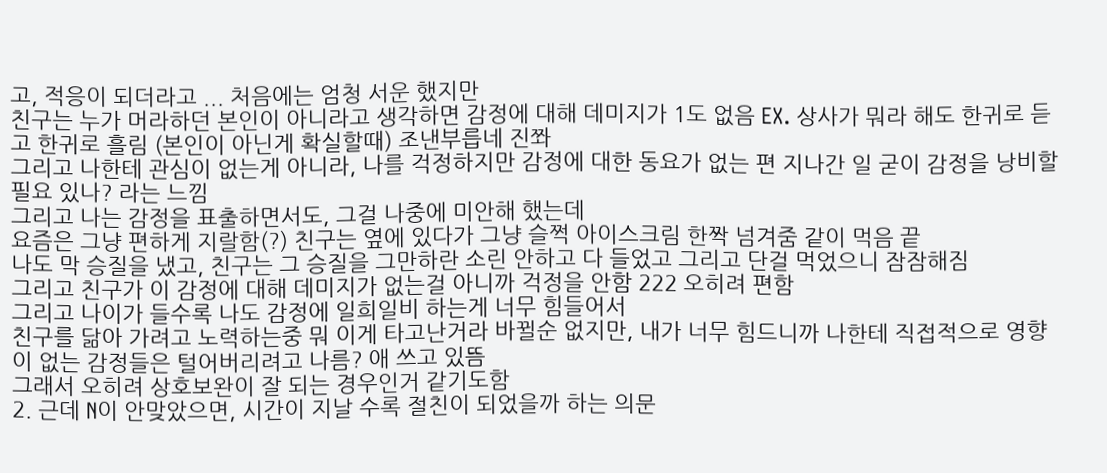고, 적응이 되더라고 ... 처음에는 엄청 서운 했지만
친구는 누가 머라하던 본인이 아니라고 생각하면 감정에 대해 데미지가 1도 없음 EX. 상사가 뭐라 해도 한귀로 듣고 한귀로 흘림 (본인이 아닌게 확실할때) 조낸부릅네 진쫘
그리고 나한테 관심이 없는게 아니라, 나를 걱정하지만 감정에 대한 동요가 없는 편 지나간 일 굳이 감정을 낭비할 필요 있나? 라는 느낌
그리고 나는 감정을 표출하면서도, 그걸 나중에 미안해 했는데
요즘은 그냥 편하게 지랄함(?) 친구는 옆에 있다가 그냥 슬쩍 아이스크림 한짝 넘겨줌 같이 먹음 끝
나도 막 승질을 냈고, 친구는 그 승질을 그만하란 소린 안하고 다 들었고 그리고 단걸 먹었으니 잠잠해짐
그리고 친구가 이 감정에 대해 데미지가 없는걸 아니까 걱정을 안함 222 오히려 편함
그리고 나이가 들수록 나도 감정에 일희일비 하는게 너무 힘들어서
친구를 닮아 가려고 노력하는중 뭐 이게 타고난거라 바뀔순 없지만, 내가 너무 힘드니까 나한테 직접적으로 영향이 없는 감정들은 털어버리려고 나름? 애 쓰고 있뜸
그래서 오히려 상호보완이 잘 되는 경우인거 같기도함
2. 근데 N이 안맞았으면, 시간이 지날 수록 절친이 되었을까 하는 의문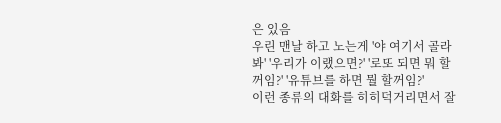은 있음
우린 맨날 하고 노는게 '야 여기서 골라봐' '우리가 이랬으면?' '로또 되면 뭐 할꺼임?' '유튜브를 하면 뭘 할꺼임?'
이런 종류의 대화를 히히덕거리면서 잘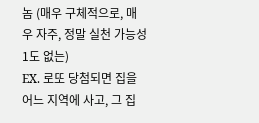놈 (매우 구체적으로, 매우 자주, 정말 실천 가능성 1도 없는)
EX. 로또 당첨되면 집을 어느 지역에 사고, 그 집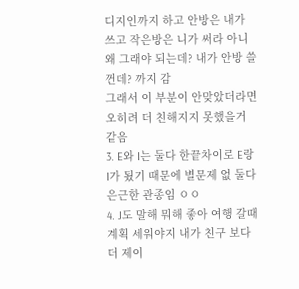디지인까지 하고 안방은 내가 쓰고 작은방은 니가 써라 아니 왜 그래야 되는데? 내가 안방 쓸껀데? 까지 감
그래서 이 부분이 안맞았더라면 오히려 더 친해지지 못했을거 같음
3. E와 I는 둘다 한끝차이로 E랑 I가 됬기 때문에 별문제 없 둘다 은근한 관종임 ㅇㅇ
4. J도 말해 뭐해 좋아 여행 갈때 계획 세워야지 내가 친구 보다 더 제이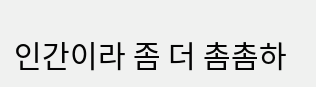인간이라 좀 더 촘촘하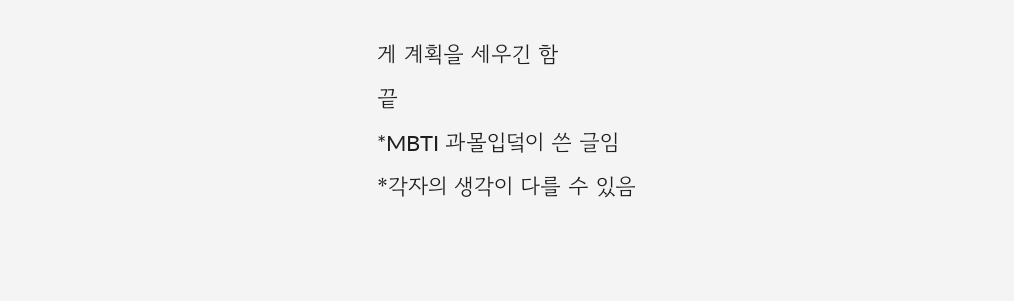게 계획을 세우긴 함
끝
*MBTI 과몰입덬이 쓴 글임
*각자의 생각이 다를 수 있음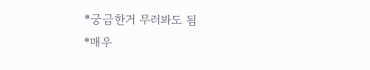*궁금한거 무러봐도 됨
*매우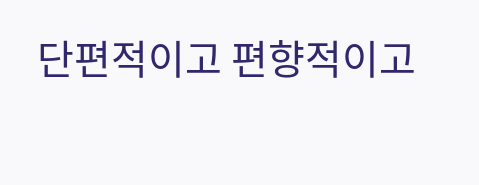단편적이고 편향적이고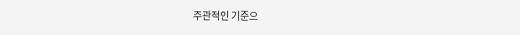주관적인 기준으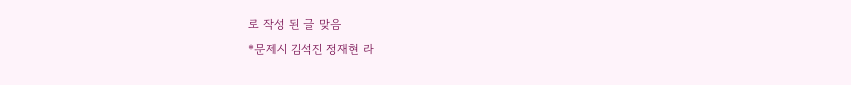로 작성 된 글 맞음
*문제시 김석진 정재현 라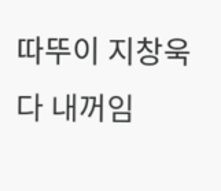따뚜이 지창욱 다 내꺼임